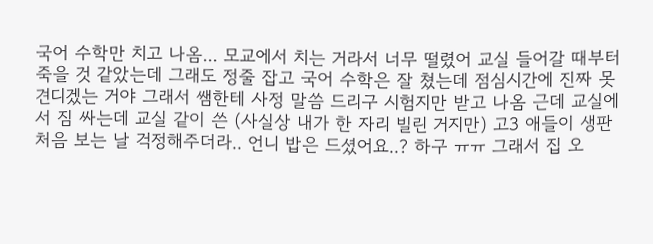국어 수학만 치고 나옴... 모교에서 치는 거라서 너무 떨렸어 교실 들어갈 때부터 죽을 것 같았는데 그래도 정줄 잡고 국어 수학은 잘 쳤는데 점심시간에 진짜 못 견디겠는 거야 그래서 쌤한테 사정 말씀 드리구 시험지만 받고 나옴 근데 교실에서 짐 싸는데 교실 같이 쓴 (사실상 내가 한 자리 빌린 거지만) 고3 애들이 생판 처음 보는 날 걱정해주더라.. 언니 밥은 드셨어요..? 하구 ㅠㅠ 그래서 집 오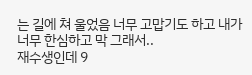는 길에 쳐 울었음 너무 고맙기도 하고 내가 너무 한심하고 막 그래서..
재수생인데 9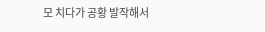모 치다가 공황 발작해서